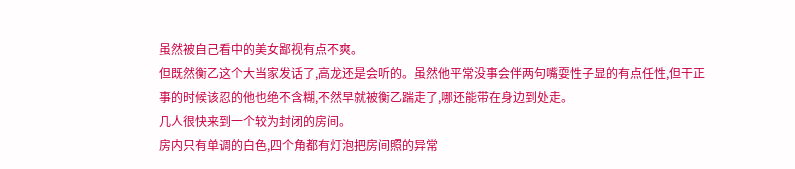虽然被自己看中的美女鄙视有点不爽。
但既然衡乙这个大当家发话了,高龙还是会听的。虽然他平常没事会伴两句嘴耍性子显的有点任性,但干正事的时候该忍的他也绝不含糊,不然早就被衡乙踹走了,哪还能带在身边到处走。
几人很快来到一个较为封闭的房间。
房内只有单调的白色,四个角都有灯泡把房间照的异常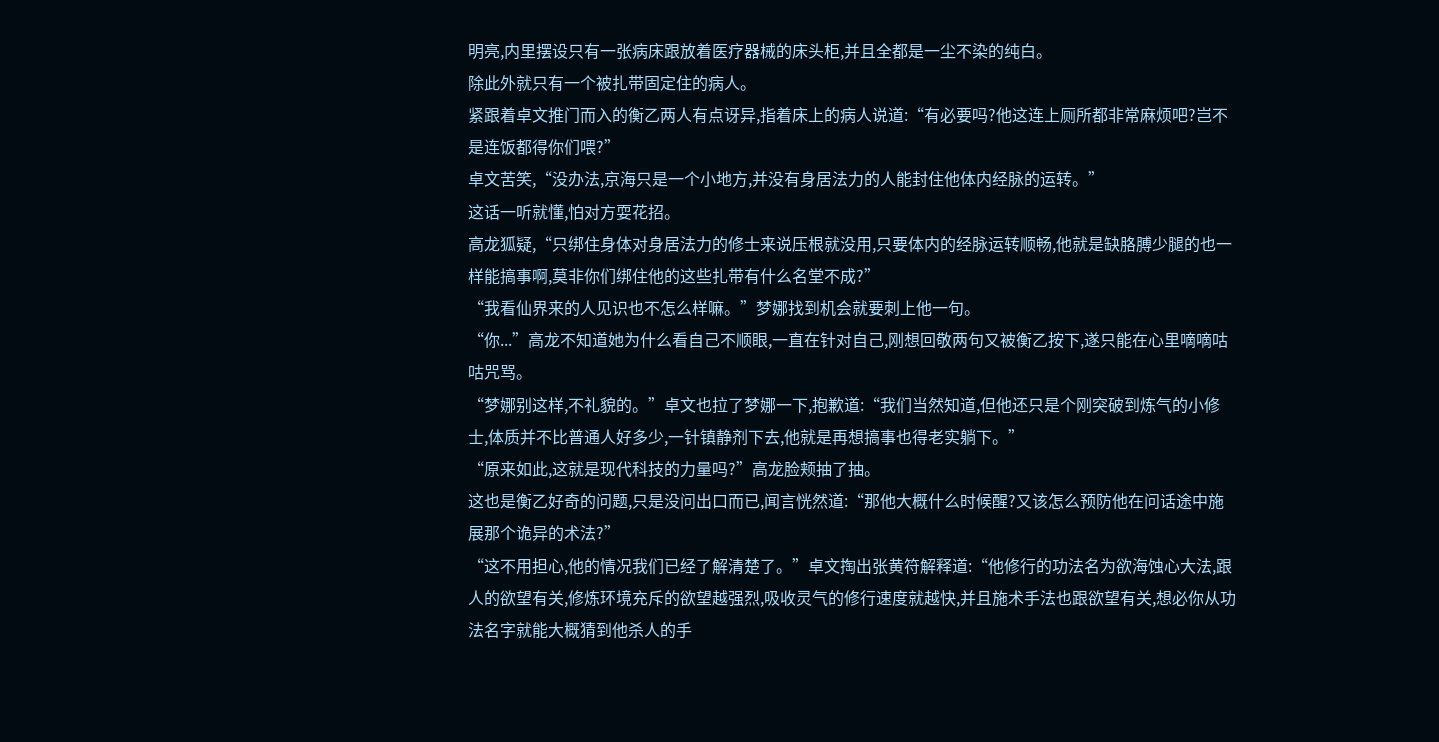明亮,内里摆设只有一张病床跟放着医疗器械的床头柜,并且全都是一尘不染的纯白。
除此外就只有一个被扎带固定住的病人。
紧跟着卓文推门而入的衡乙两人有点讶异,指着床上的病人说道:“有必要吗?他这连上厕所都非常麻烦吧?岂不是连饭都得你们喂?”
卓文苦笑,“没办法,京海只是一个小地方,并没有身居法力的人能封住他体内经脉的运转。”
这话一听就懂,怕对方耍花招。
高龙狐疑,“只绑住身体对身居法力的修士来说压根就没用,只要体内的经脉运转顺畅,他就是缺胳膊少腿的也一样能搞事啊,莫非你们绑住他的这些扎带有什么名堂不成?”
“我看仙界来的人见识也不怎么样嘛。”梦娜找到机会就要刺上他一句。
“你...”高龙不知道她为什么看自己不顺眼,一直在针对自己,刚想回敬两句又被衡乙按下,遂只能在心里嘀嘀咕咕咒骂。
“梦娜别这样,不礼貌的。”卓文也拉了梦娜一下,抱歉道:“我们当然知道,但他还只是个刚突破到炼气的小修士,体质并不比普通人好多少,一针镇静剂下去,他就是再想搞事也得老实躺下。”
“原来如此,这就是现代科技的力量吗?”高龙脸颊抽了抽。
这也是衡乙好奇的问题,只是没问出口而已,闻言恍然道:“那他大概什么时候醒?又该怎么预防他在问话途中施展那个诡异的术法?”
“这不用担心,他的情况我们已经了解清楚了。”卓文掏出张黄符解释道:“他修行的功法名为欲海蚀心大法,跟人的欲望有关,修炼环境充斥的欲望越强烈,吸收灵气的修行速度就越快,并且施术手法也跟欲望有关,想必你从功法名字就能大概猜到他杀人的手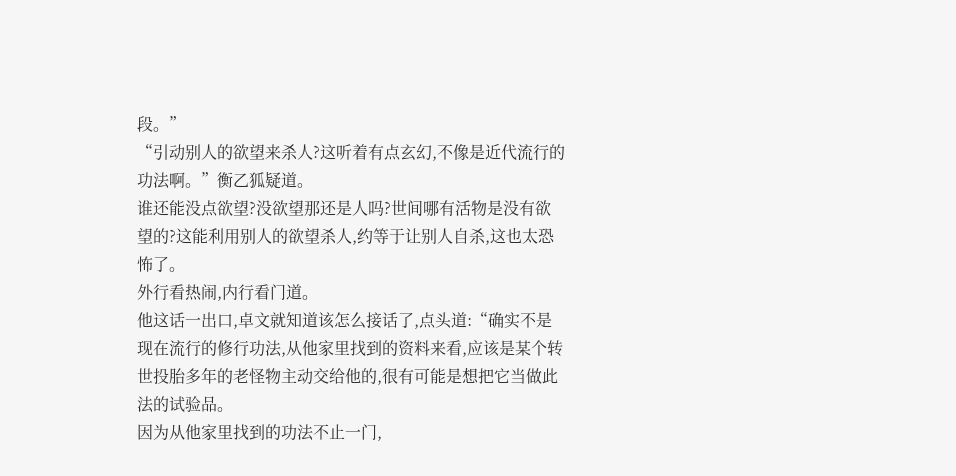段。”
“引动别人的欲望来杀人?这听着有点玄幻,不像是近代流行的功法啊。”衡乙狐疑道。
谁还能没点欲望?没欲望那还是人吗?世间哪有活物是没有欲望的?这能利用别人的欲望杀人,约等于让别人自杀,这也太恐怖了。
外行看热闹,内行看门道。
他这话一出口,卓文就知道该怎么接话了,点头道:“确实不是现在流行的修行功法,从他家里找到的资料来看,应该是某个转世投胎多年的老怪物主动交给他的,很有可能是想把它当做此法的试验品。
因为从他家里找到的功法不止一门,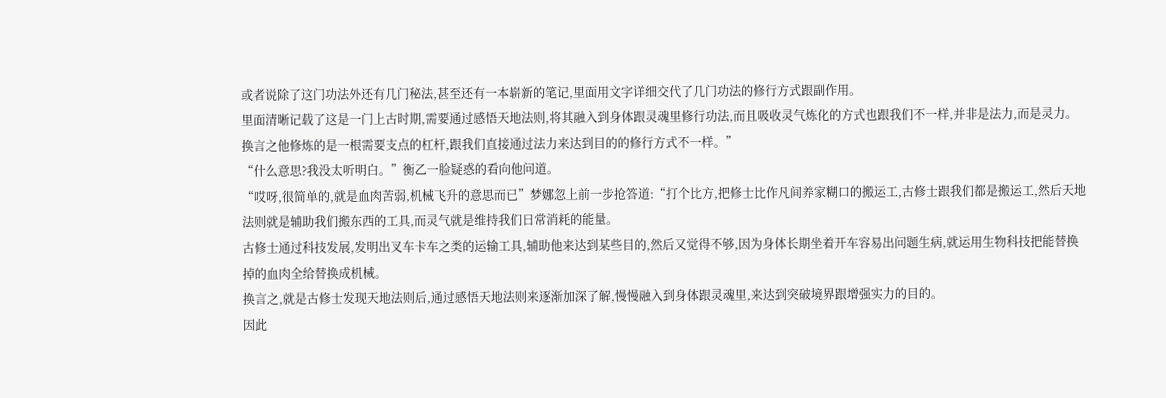或者说除了这门功法外还有几门秘法,甚至还有一本崭新的笔记,里面用文字详细交代了几门功法的修行方式跟副作用。
里面清晰记载了这是一门上古时期,需要通过感悟天地法则,将其融入到身体跟灵魂里修行功法,而且吸收灵气炼化的方式也跟我们不一样,并非是法力,而是灵力。
换言之他修炼的是一根需要支点的杠杆,跟我们直接通过法力来达到目的的修行方式不一样。”
“什么意思?我没太听明白。”衡乙一脸疑惑的看向他问道。
“哎呀,很简单的,就是血肉苦弱,机械飞升的意思而已”梦娜忽上前一步抢答道:“打个比方,把修士比作凡间养家糊口的搬运工,古修士跟我们都是搬运工,然后天地法则就是辅助我们搬东西的工具,而灵气就是维持我们日常消耗的能量。
古修士通过科技发展,发明出叉车卡车之类的运输工具,辅助他来达到某些目的,然后又觉得不够,因为身体长期坐着开车容易出问题生病,就运用生物科技把能替换掉的血肉全给替换成机械。
换言之,就是古修士发现天地法则后,通过感悟天地法则来逐渐加深了解,慢慢融入到身体跟灵魂里,来达到突破境界跟增强实力的目的。
因此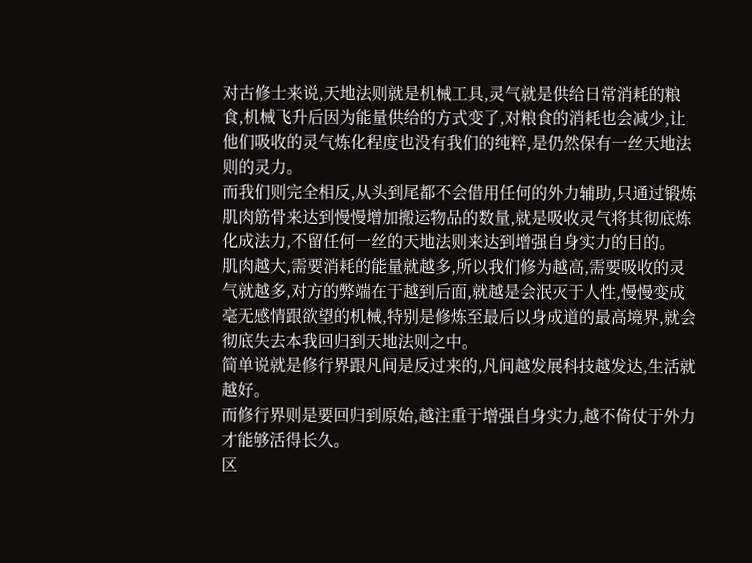对古修士来说,天地法则就是机械工具,灵气就是供给日常消耗的粮食,机械飞升后因为能量供给的方式变了,对粮食的消耗也会减少,让他们吸收的灵气炼化程度也没有我们的纯粹,是仍然保有一丝天地法则的灵力。
而我们则完全相反,从头到尾都不会借用任何的外力辅助,只通过锻炼肌肉筋骨来达到慢慢增加搬运物品的数量,就是吸收灵气将其彻底炼化成法力,不留任何一丝的天地法则来达到增强自身实力的目的。
肌肉越大,需要消耗的能量就越多,所以我们修为越高,需要吸收的灵气就越多,对方的弊端在于越到后面,就越是会泯灭于人性,慢慢变成毫无感情跟欲望的机械,特别是修炼至最后以身成道的最高境界,就会彻底失去本我回归到天地法则之中。
简单说就是修行界跟凡间是反过来的,凡间越发展科技越发达,生活就越好。
而修行界则是要回归到原始,越注重于增强自身实力,越不倚仗于外力才能够活得长久。
区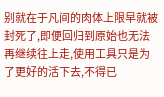别就在于凡间的肉体上限早就被封死了,即便回归到原始也无法再继续往上走,使用工具只是为了更好的活下去,不得已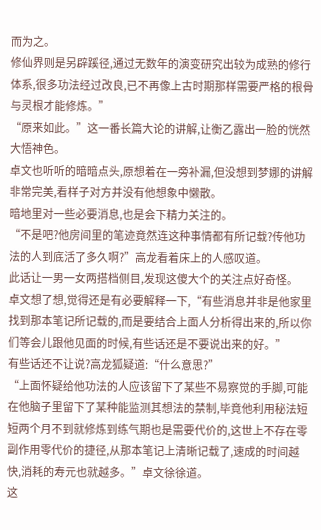而为之。
修仙界则是另辟蹊径,通过无数年的演变研究出较为成熟的修行体系,很多功法经过改良,已不再像上古时期那样需要严格的根骨与灵根才能修炼。”
“原来如此。”这一番长篇大论的讲解,让衡乙露出一脸的恍然大悟神色。
卓文也听听的暗暗点头,原想着在一旁补漏,但没想到梦娜的讲解非常完美,看样子对方并没有他想象中懒散。
暗地里对一些必要消息,也是会下精力关注的。
“不是吧?他房间里的笔迹竟然连这种事情都有所记载?传他功法的人到底活了多久啊?”高龙看着床上的人感叹道。
此话让一男一女两搭档侧目,发现这傻大个的关注点好奇怪。
卓文想了想,觉得还是有必要解释一下,“有些消息并非是他家里找到那本笔记所记载的,而是要结合上面人分析得出来的,所以你们等会儿跟他见面的时候,有些话还是不要说出来的好。”
有些话还不让说?高龙狐疑道:“什么意思?”
“上面怀疑给他功法的人应该留下了某些不易察觉的手脚,可能在他脑子里留下了某种能监测其想法的禁制,毕竟他利用秘法短短两个月不到就修炼到练气期也是需要代价的,这世上不存在零副作用零代价的捷径,从那本笔记上清晰记载了,速成的时间越快,消耗的寿元也就越多。”卓文徐徐道。
这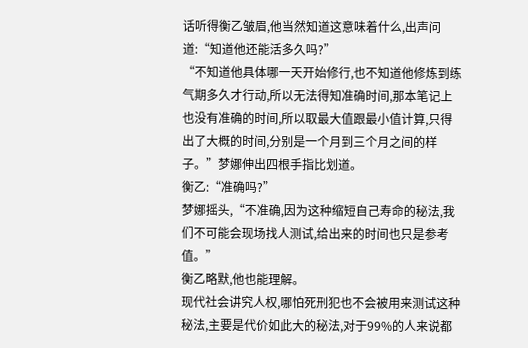话听得衡乙皱眉,他当然知道这意味着什么,出声问道:“知道他还能活多久吗?”
“不知道他具体哪一天开始修行,也不知道他修炼到练气期多久才行动,所以无法得知准确时间,那本笔记上也没有准确的时间,所以取最大值跟最小值计算,只得出了大概的时间,分别是一个月到三个月之间的样子。”梦娜伸出四根手指比划道。
衡乙:“准确吗?”
梦娜摇头,“不准确,因为这种缩短自己寿命的秘法,我们不可能会现场找人测试,给出来的时间也只是参考值。”
衡乙略默,他也能理解。
现代社会讲究人权,哪怕死刑犯也不会被用来测试这种秘法,主要是代价如此大的秘法,对于99%的人来说都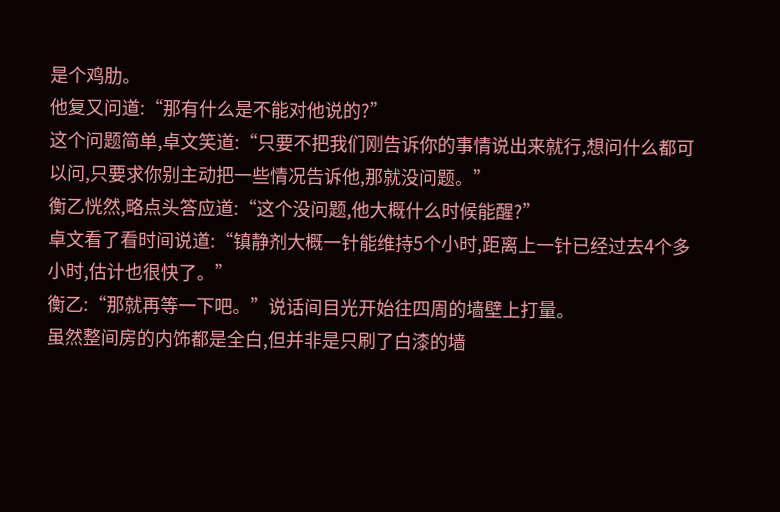是个鸡肋。
他复又问道:“那有什么是不能对他说的?”
这个问题简单,卓文笑道:“只要不把我们刚告诉你的事情说出来就行,想问什么都可以问,只要求你别主动把一些情况告诉他,那就没问题。”
衡乙恍然,略点头答应道:“这个没问题,他大概什么时候能醒?”
卓文看了看时间说道:“镇静剂大概一针能维持5个小时,距离上一针已经过去4个多小时,估计也很快了。”
衡乙:“那就再等一下吧。”说话间目光开始往四周的墙壁上打量。
虽然整间房的内饰都是全白,但并非是只刷了白漆的墙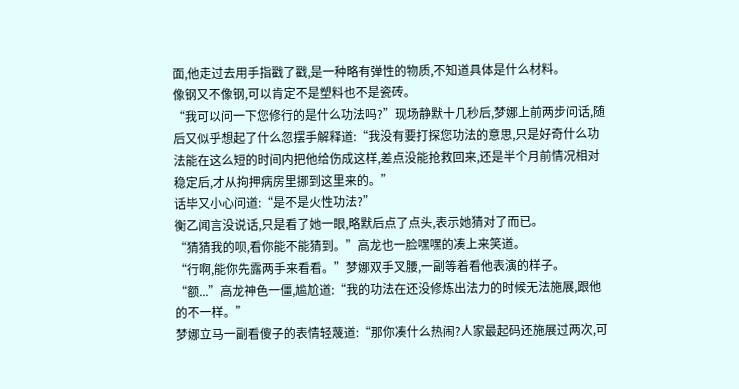面,他走过去用手指戳了戳,是一种略有弹性的物质,不知道具体是什么材料。
像钢又不像钢,可以肯定不是塑料也不是瓷砖。
“我可以问一下您修行的是什么功法吗?”现场静默十几秒后,梦娜上前两步问话,随后又似乎想起了什么忽摆手解释道:“我没有要打探您功法的意思,只是好奇什么功法能在这么短的时间内把他给伤成这样,差点没能抢救回来,还是半个月前情况相对稳定后,才从拘押病房里挪到这里来的。”
话毕又小心问道:“是不是火性功法?”
衡乙闻言没说话,只是看了她一眼,略默后点了点头,表示她猜对了而已。
“猜猜我的呗,看你能不能猜到。”高龙也一脸嘿嘿的凑上来笑道。
“行啊,能你先露两手来看看。”梦娜双手叉腰,一副等着看他表演的样子。
“额...”高龙神色一僵,尴尬道:“我的功法在还没修炼出法力的时候无法施展,跟他的不一样。”
梦娜立马一副看傻子的表情轻蔑道:“那你凑什么热闹?人家最起码还施展过两次,可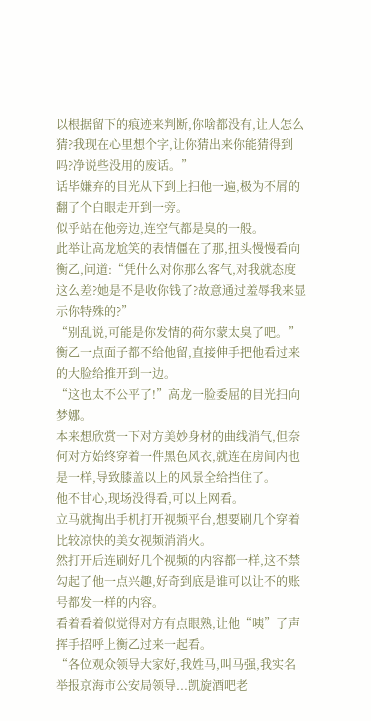以根据留下的痕迹来判断,你啥都没有,让人怎么猜?我现在心里想个字,让你猜出来你能猜得到吗?净说些没用的废话。”
话毕嫌弃的目光从下到上扫他一遍,极为不屑的翻了个白眼走开到一旁。
似乎站在他旁边,连空气都是臭的一般。
此举让高龙尬笑的表情僵在了那,扭头慢慢看向衡乙,问道:“凭什么对你那么客气,对我就态度这么差?她是不是收你钱了?故意通过羞辱我来显示你特殊的?”
“别乱说,可能是你发情的荷尔蒙太臭了吧。”衡乙一点面子都不给他留,直接伸手把他看过来的大脸给推开到一边。
“这也太不公平了!”高龙一脸委屈的目光扫向梦娜。
本来想欣赏一下对方美妙身材的曲线消气,但奈何对方始终穿着一件黑色风衣,就连在房间内也是一样,导致膝盖以上的风景全给挡住了。
他不甘心,现场没得看,可以上网看。
立马就掏出手机打开视频平台,想要刷几个穿着比较凉快的美女视频消消火。
然打开后连刷好几个视频的内容都一样,这不禁勾起了他一点兴趣,好奇到底是谁可以让不的账号都发一样的内容。
看着看着似觉得对方有点眼熟,让他“咦”了声挥手招呼上衡乙过来一起看。
“各位观众领导大家好,我姓马,叫马强,我实名举报京海市公安局领导...凯旋酒吧老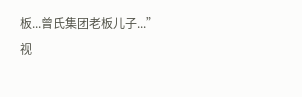板...曾氏集团老板儿子...”
视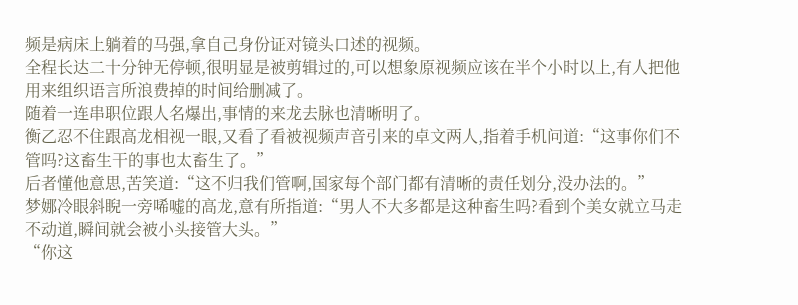频是病床上躺着的马强,拿自己身份证对镜头口述的视频。
全程长达二十分钟无停顿,很明显是被剪辑过的,可以想象原视频应该在半个小时以上,有人把他用来组织语言所浪费掉的时间给删减了。
随着一连串职位跟人名爆出,事情的来龙去脉也清晰明了。
衡乙忍不住跟高龙相视一眼,又看了看被视频声音引来的卓文两人,指着手机问道:“这事你们不管吗?这畜生干的事也太畜生了。”
后者懂他意思,苦笑道:“这不归我们管啊,国家每个部门都有清晰的责任划分,没办法的。”
梦娜冷眼斜睨一旁唏嘘的高龙,意有所指道:“男人不大多都是这种畜生吗?看到个美女就立马走不动道,瞬间就会被小头接管大头。”
“你这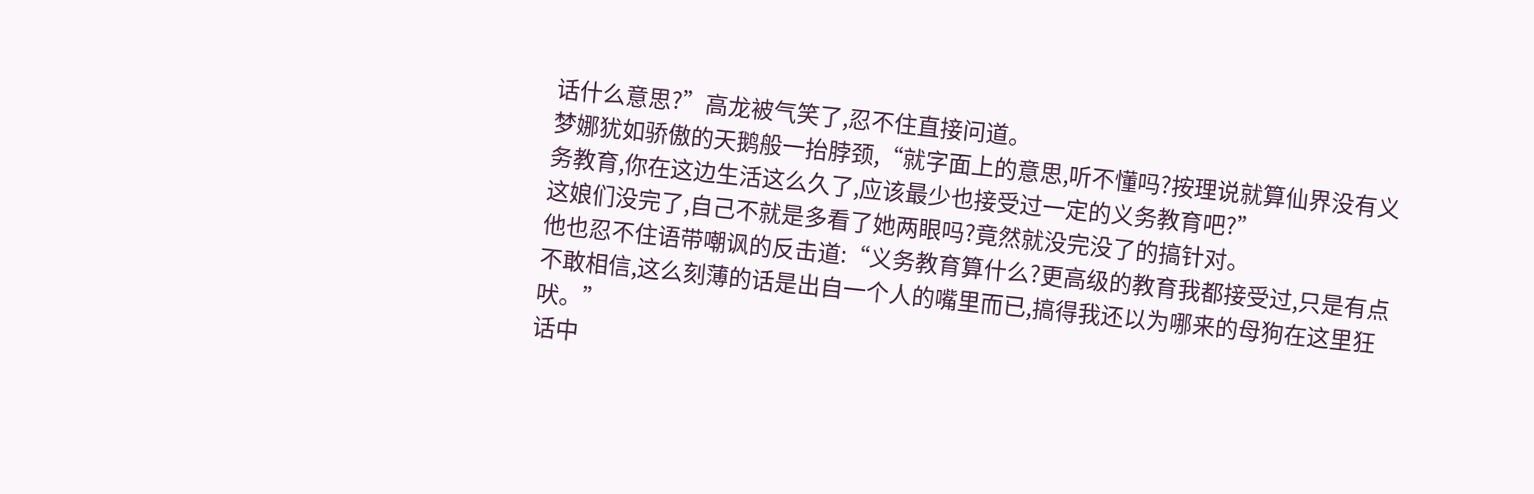话什么意思?”高龙被气笑了,忍不住直接问道。
梦娜犹如骄傲的天鹅般一抬脖颈,“就字面上的意思,听不懂吗?按理说就算仙界没有义务教育,你在这边生活这么久了,应该最少也接受过一定的义务教育吧?”
这娘们没完了,自己不就是多看了她两眼吗?竟然就没完没了的搞针对。
他也忍不住语带嘲讽的反击道:“义务教育算什么?更高级的教育我都接受过,只是有点不敢相信,这么刻薄的话是出自一个人的嘴里而已,搞得我还以为哪来的母狗在这里狂吠。”
话中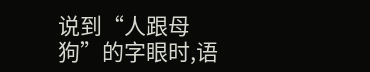说到“人跟母狗”的字眼时,语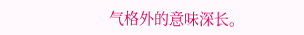气格外的意味深长。